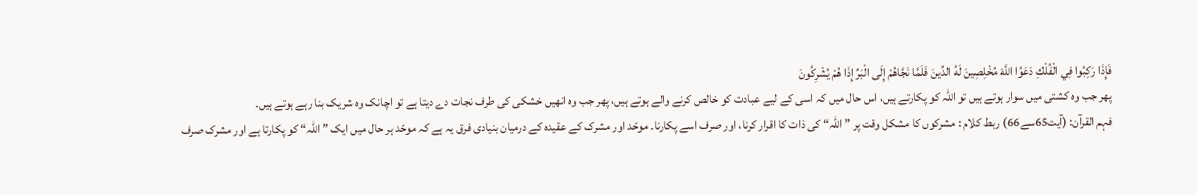فَإِذَا رَكِبُوا فِي الْفُلْكِ دَعَوُا اللَّهَ مُخْلِصِينَ لَهُ الدِّينَ فَلَمَّا نَجَّاهُمْ إِلَى الْبَرِّ إِذَا هُمْ يُشْرِكُونَ
پھر جب وہ کشتی میں سوار ہوتے ہیں تو اللہ کو پکارتے ہیں، اس حال میں کہ اسی کے لیے عبادت کو خالص کرنے والے ہوتے ہیں، پھر جب وہ انھیں خشکی کی طرف نجات دے دیتا ہے تو اچانک وہ شریک بنا رہے ہوتے ہیں۔
فہم القرآن: (آیت65سے66) ربط کلام : مشرکوں کا مشکل وقت پر ” اللہ“ کی ذات کا اقرار کرنا، اور صرف اسے پکارنا۔ موحّد اور مشرک کے عقیدہ کے درمیان بنیادی فرق یہ ہے کہ موحّد ہر حال میں ایک ” اللہ“ کو پکارتا ہے اور مشرک صرف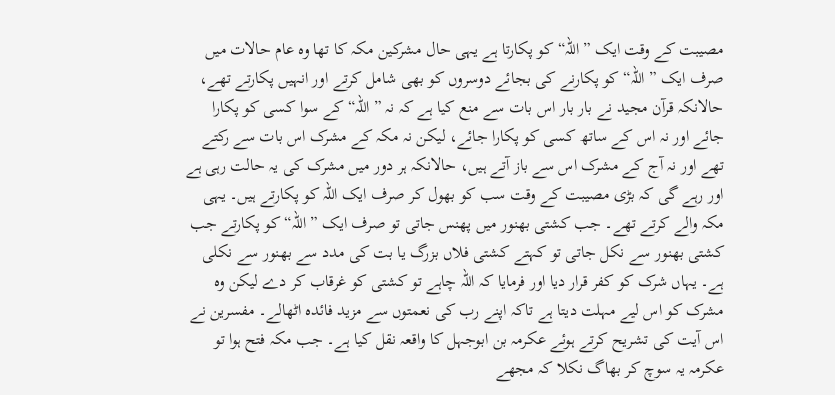مصیبت کے وقت ایک ” اللہ“ کو پکارتا ہے یہی حال مشرکین مکہ کا تھا وہ عام حالات میں صرف ایک ” اللہ“ کو پکارنے کی بجائے دوسروں کو بھی شامل کرتے اور انہیں پکارتے تھے، حالانکہ قرآن مجید نے بار بار اس بات سے منع کیا ہے کہ نہ ” اللہ“ کے سوا کسی کو پکارا جائے اور نہ اس کے ساتھ کسی کو پکارا جائے، لیکن نہ مکہ کے مشرک اس بات سے رکتے تھے اور نہ آج کے مشرک اس سے باز آتے ہیں، حالانکہ ہر دور میں مشرک کی یہ حالت رہی ہے اور رہے گی کہ بڑی مصیبت کے وقت سب کو بھول کر صرف ایک اللہ کو پکارتے ہیں۔ یہی مکہ والے کرتے تھے۔ جب کشتی بھنور میں پھنس جاتی تو صرف ایک ” اللہ“ کو پکارتے جب کشتی بھنور سے نکل جاتی تو کہتے کشتی فلاں بزرگ یا بت کی مدد سے بھنور سے نکلی ہے۔ یہاں شرک کو کفر قرار دیا اور فرمایا کہ اللہ چاہے تو کشتی کو غرقاب کر دے لیکن وہ مشرک کو اس لیے مہلت دیتا ہے تاکہ اپنے رب کی نعمتوں سے مزید فائدہ اٹھالے۔ مفسرین نے اس آیت کی تشریح کرتے ہوئے عکرمہ بن ابوجہل کا واقعہ نقل کیا ہے۔ جب مکہ فتح ہوا تو عکرمہ یہ سوچ کر بھاگ نکلا کہ مجھے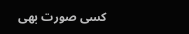کسی صورت بھی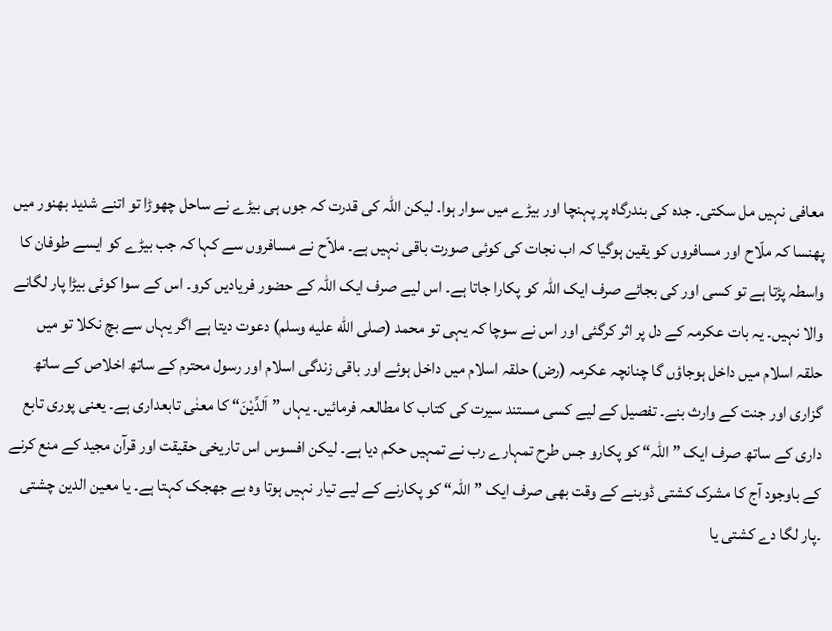معافی نہیں مل سکتی۔ جدہ کی بندرگاہ پر پہنچا اور بیڑے میں سوار ہوا۔ لیکن اللہ کی قدرت کہ جوں ہی بیڑے نے ساحل چھوڑا تو اتنے شدید بھنور میں پھنسا کہ ملّاح اور مسافروں کو یقین ہوگیا کہ اب نجات کی کوئی صورت باقی نہیں ہے۔ ملاّح نے مسافروں سے کہا کہ جب بیڑے کو ایسے طوفان کا واسطہ پڑتا ہے تو کسی اور کی بجائے صرف ایک اللہ کو پکارا جاتا ہے۔ اس لیے صرف ایک اللہ کے حضور فریادیں کرو۔ اس کے سوا کوئی بیڑا پار لگانے والا نہیں۔ یہ بات عکرمہ کے دل پر اثر کرگئی اور اس نے سوچا کہ یہی تو محمد (صلى الله عليه وسلم) دعوت دیتا ہے اگر یہاں سے بچ نکلا تو میں حلقہ اسلام میں داخل ہوجاؤں گا چنانچہ عکرمہ (رض) حلقہ اسلام میں داخل ہوئے اور باقی زندگی اسلام اور رسول محترم کے ساتھ اخلاص کے ساتھ گزاری اور جنت کے وارث بنے۔ تفصیل کے لیے کسی مستند سیرت کی کتاب کا مطالعہ فرمائیں۔ یہاں ” اَلدِّیْنَ“ کا معنٰی تابعداری ہے۔ یعنی پوری تابع داری کے ساتھ صرف ایک ” اللہ“ کو پکارو جس طرح تمہارے رب نے تمہیں حکم دیا ہے۔ لیکن افسوس اس تاریخی حقیقت اور قرآن مجید کے منع کرنے کے باوجود آج کا مشرک کشتی ڈوبنے کے وقت بھی صرف ایک ” اللہ“ کو پکارنے کے لیے تیار نہیں ہوتا وہ بے جھجک کہتا ہے۔ یا معین الدین چشتی ۔پار لگا دے کشتی یا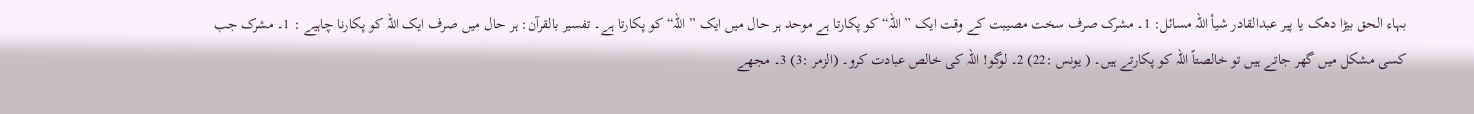بہاء الحق بیڑا دھک یا پیر عبدالقادر شیأ اللہ مسائل: 1۔ مشرک صرف سخت مصیبت کے وقت ایک ” اللہ“ کو پکارتا ہے موحد ہر حال میں ایک ” اللہ“ کو پکارتا ہے۔ تفسیر بالقرآن: ہر حال میں صرف ایک اللہ کو پکارنا چاہیے : 1۔ مشرک جب کسی مشکل میں گھر جاتے ہیں تو خالصتاً اللہ کو پکارتے ہیں۔ ( یونس :22) 2۔ لوگو! اللہ کی خالص عبادت کرو۔ (الزمر :3) 3۔ مجھے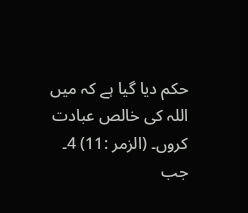حکم دیا گیا ہے کہ میں اللہ کی خالص عبادت کروں۔ (الزمر :11) 4۔ جب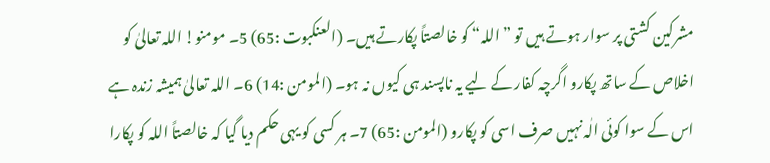مشرکین کشتی پر سوار ہوتے ہیں تو ” اللہ“ کو خالصتاً پکارتے ہیں۔ (العنکبوت :65) 5۔ مومنو! اللہ تعالیٰ کو اخلاص کے ساتھ پکارو اگرچہ کفار کے لیے یہ ناپسند ہی کیوں نہ ہو۔ (المومن :14) 6۔ اللہ تعالیٰ ہمیشہ زندہ ہے اس کے سوا کوئی الٰہ نہیں صرف اسی کو پکارو (المومن :65) 7۔ ہر کسی کو یہی حکم دیا گیا کہ خالصتاً اللہ کو پکارا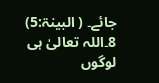جائے۔ ( البینۃ:5) 8۔اللہ تعالیٰ ہی لوگوں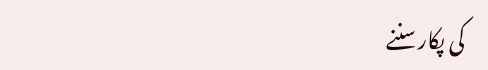کی پکارسننے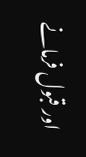اور قبول فرمانے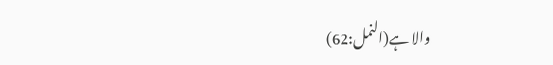والا ہے(النمل:62)